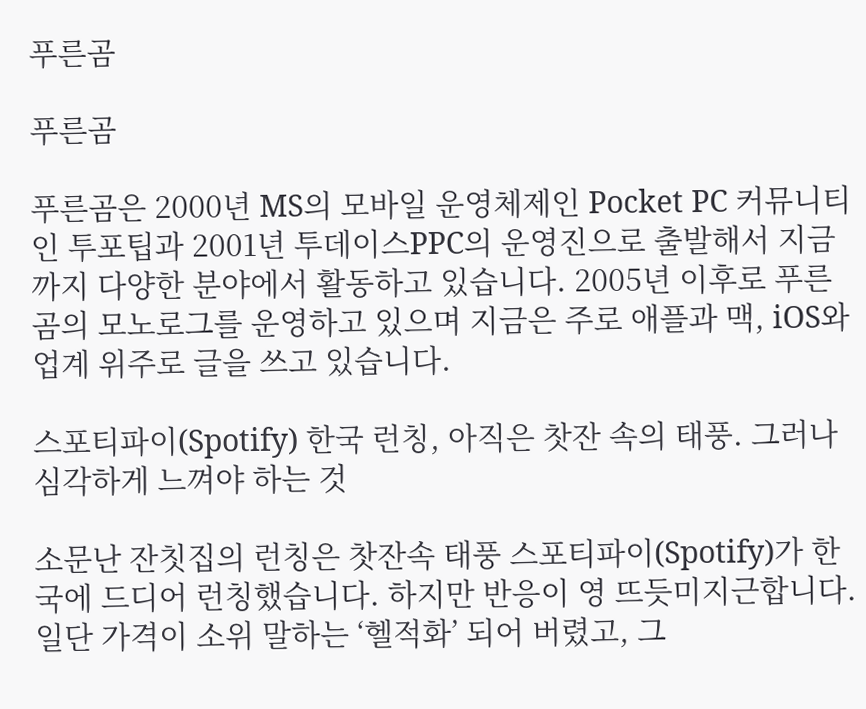푸른곰

푸른곰

푸른곰은 2000년 MS의 모바일 운영체제인 Pocket PC 커뮤니티인 투포팁과 2001년 투데이스PPC의 운영진으로 출발해서 지금까지 다양한 분야에서 활동하고 있습니다. 2005년 이후로 푸른곰의 모노로그를 운영하고 있으며 지금은 주로 애플과 맥, iOS와 업계 위주로 글을 쓰고 있습니다.

스포티파이(Spotify) 한국 런칭, 아직은 찻잔 속의 태풍. 그러나 심각하게 느껴야 하는 것

소문난 잔칫집의 런칭은 찻잔속 태풍 스포티파이(Spotify)가 한국에 드디어 런칭했습니다. 하지만 반응이 영 뜨듯미지근합니다. 일단 가격이 소위 말하는 ‘헬적화’ 되어 버렸고, 그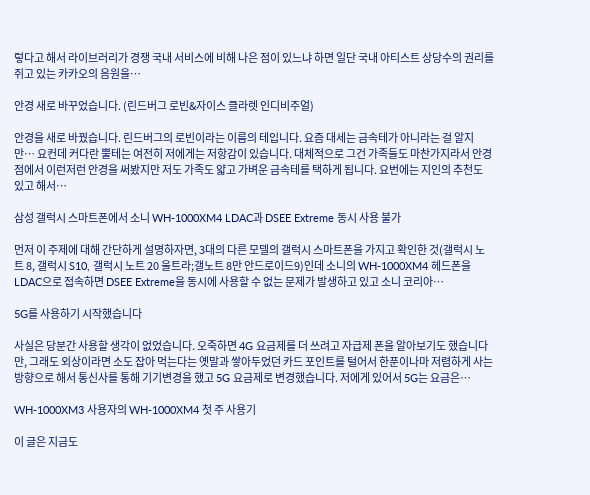렇다고 해서 라이브러리가 경쟁 국내 서비스에 비해 나은 점이 있느냐 하면 일단 국내 아티스트 상당수의 권리를 쥐고 있는 카카오의 음원을…

안경 새로 바꾸었습니다. (린드버그 로빈&자이스 클라렛 인디비주얼)

안경을 새로 바꿨습니다. 린드버그의 로빈이라는 이름의 테입니다. 요즘 대세는 금속테가 아니라는 걸 알지만… 요컨데 커다란 뿔테는 여전히 저에게는 저항감이 있습니다. 대체적으로 그건 가족들도 마찬가지라서 안경점에서 이런저런 안경을 써봤지만 저도 가족도 얇고 가벼운 금속테를 택하게 됩니다. 요번에는 지인의 추천도 있고 해서…

삼성 갤럭시 스마트폰에서 소니 WH-1000XM4 LDAC과 DSEE Extreme 동시 사용 불가

먼저 이 주제에 대해 간단하게 설명하자면, 3대의 다른 모델의 갤럭시 스마트폰을 가지고 확인한 것(갤럭시 노트 8, 갤럭시 S10, 갤럭시 노트 20 울트라;갤노트 8만 안드로이드9)인데 소니의 WH-1000XM4 헤드폰을 LDAC으로 접속하면 DSEE Extreme을 동시에 사용할 수 없는 문제가 발생하고 있고 소니 코리아…

5G를 사용하기 시작했습니다

사실은 당분간 사용할 생각이 없었습니다. 오죽하면 4G 요금제를 더 쓰려고 자급제 폰을 알아보기도 했습니다만, 그래도 외상이라면 소도 잡아 먹는다는 옛말과 쌓아두었던 카드 포인트를 털어서 한푼이나마 저렴하게 사는 방향으로 해서 통신사를 통해 기기변경을 했고 5G 요금제로 변경했습니다. 저에게 있어서 5G는 요금은…

WH-1000XM3 사용자의 WH-1000XM4 첫 주 사용기

이 글은 지금도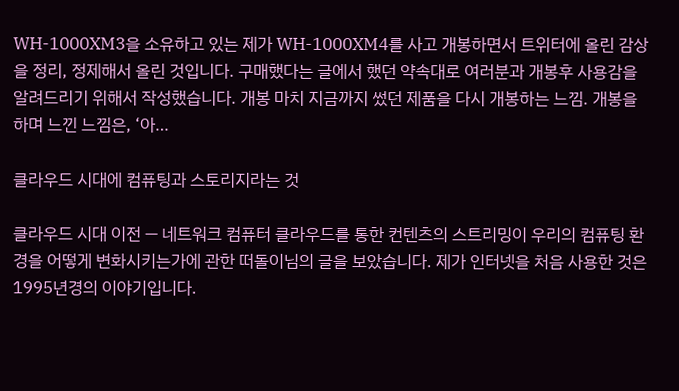WH-1000XM3을 소유하고 있는 제가 WH-1000XM4를 사고 개봉하면서 트위터에 올린 감상을 정리, 정제해서 올린 것입니다. 구매했다는 글에서 했던 약속대로 여러분과 개봉후 사용감을 알려드리기 위해서 작성했습니다. 개봉 마치 지금까지 썼던 제품을 다시 개봉하는 느낌. 개봉을 하며 느낀 느낌은, ‘아…

클라우드 시대에 컴퓨팅과 스토리지라는 것

클라우드 시대 이전 — 네트워크 컴퓨터 클라우드를 통한 컨텐츠의 스트리밍이 우리의 컴퓨팅 환경을 어떻게 변화시키는가에 관한 떠돌이님의 글을 보았습니다. 제가 인터넷을 처음 사용한 것은 1995년경의 이야기입니다.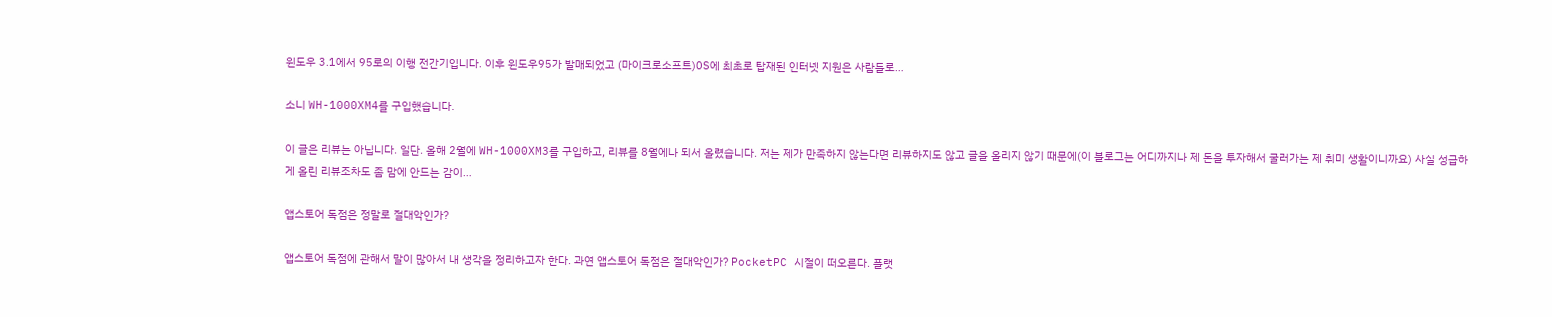윈도우 3.1에서 95로의 이행 전간기입니다. 이후 윈도우95가 발매되었고 (마이크로소프트)OS에 최초로 탑재된 인터넷 지원은 사람들로…

소니 WH-1000XM4를 구입했습니다.

이 글은 리뷰는 아닙니다. 일단. 올해 2월에 WH-1000XM3를 구입하고, 리뷰를 8월에나 되서 올렸습니다. 저는 제가 만족하지 않는다면 리뷰하지도 않고 글을 올리지 않기 때문에(이 블로그는 어디까지나 제 돈을 투자해서 굴러가는 제 취미 생활이니까요) 사실 성급하게 올린 리뷰조차도 좀 맘에 안드는 감이…

앱스토어 독점은 정말로 절대악인가?

앱스토어 독점에 관해서 말이 많아서 내 생각을 정리하고자 한다. 과연 앱스토어 독점은 절대악인가? PocketPC 시절이 떠오른다. 플랫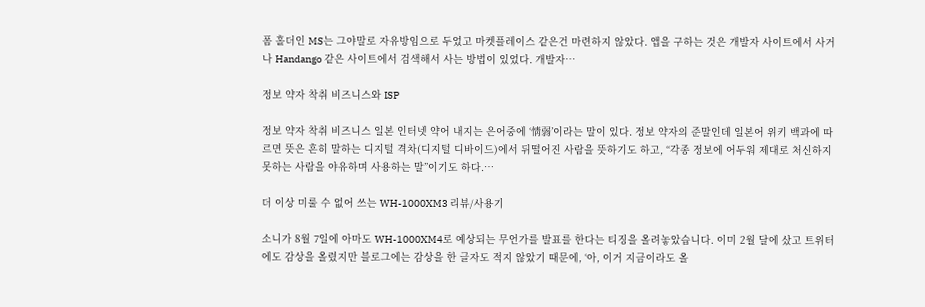폼 홀더인 MS는 그야말로 자유방임으로 두었고 마켓플레이스 같은건 마련하지 않았다. 앱을 구하는 것은 개발자 사이트에서 사거나 Handango 같은 사이트에서 검색해서 사는 방법이 있었다. 개발자…

정보 약자 착취 비즈니스와 ISP

정보 약자 착취 비즈니스 일본 인터넷 약어 내지는 은어중에 ‘情弱’이라는 말이 있다. 정보 약자의 준말인데 일본어 위키 백과에 따르면 뜻은 흔히 말하는 디지털 격차(디지털 디바이드)에서 뒤떨어진 사람을 뜻하기도 하고, “각종 정보에 어두워 제대로 처신하지 못하는 사람을 야유하며 사용하는 말”이기도 하다.…

더 이상 미룰 수 없어 쓰는 WH-1000XM3 리뷰/사용기

소니가 8월 7일에 아마도 WH-1000XM4로 예상되는 무언가를 발표를 한다는 티징을 올려놓았습니다. 이미 2월 달에 샀고 트위터에도 감상을 올렸지만 블로그에는 감상을 한 글자도 적지 않았기 때문에, ‘아, 이거 지금이라도 올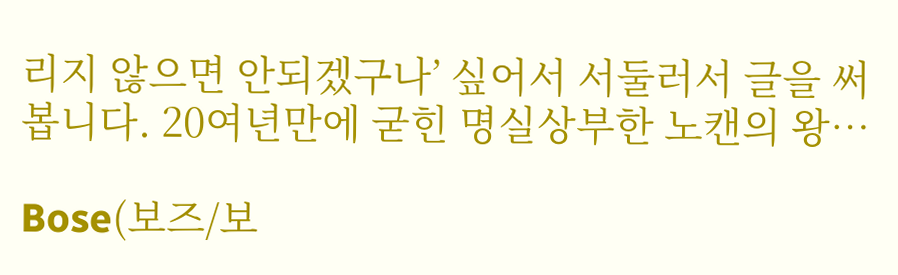리지 않으면 안되겠구나’ 싶어서 서둘러서 글을 써봅니다. 20여년만에 굳힌 명실상부한 노캔의 왕…

Bose(보즈/보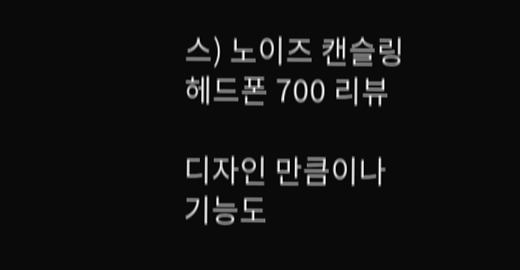스) 노이즈 캔슬링 헤드폰 700 리뷰

디자인 만큼이나 기능도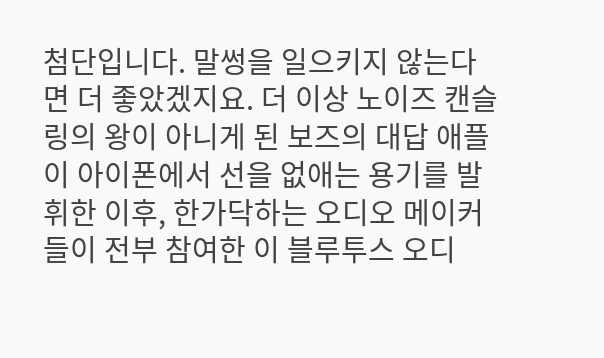첨단입니다. 말썽을 일으키지 않는다면 더 좋았겠지요. 더 이상 노이즈 캔슬링의 왕이 아니게 된 보즈의 대답 애플이 아이폰에서 선을 없애는 용기를 발휘한 이후, 한가닥하는 오디오 메이커들이 전부 참여한 이 블루투스 오디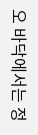오 바닥에서는 정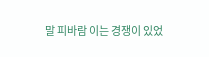말 피바람 이는 경쟁이 있었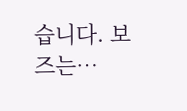습니다. 보즈는…